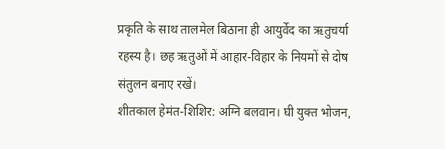प्रकृति के साथ तालमेल बिठाना ही आयुर्वेद का ऋतुचर्या रहस्य है। छह ऋतुओं में आहार-विहार के नियमों से दोष संतुलन बनाए रखें।
शीतकाल हेमंत-शिशिर: अग्नि बलवान। घी युक्त भोजन,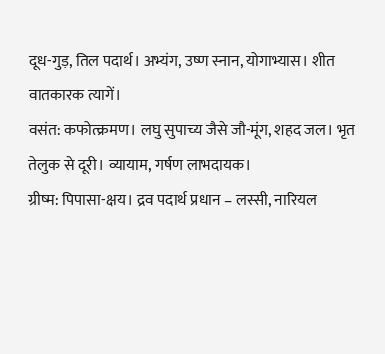दूध-गुड़, तिल पदार्थ। अभ्यंग, उष्ण स्नान, योगाभ्यास। शीत वातकारक त्यागें।
वसंत: कफोत्क्रमण। लघु सुपाच्य जैसे जौ-मूंग, शहद जल। भृत तेलुक से दूरी। व्यायाम, गर्षण लाभदायक।
ग्रीष्म: पिपासा-क्षय। द्रव पदार्थ प्रधान – लस्सी, नारियल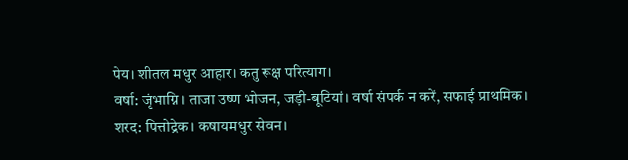पेय। शीतल मधुर आहार। कतु रूक्ष परित्याग।
वर्षा: जृंभाग्नि। ताजा उष्ण भोजन, जड़ी-बूटियां। वर्षा संपर्क न करें, सफाई प्राथमिक।
शरद: पित्तोद्रेक। कषायमधुर सेवन।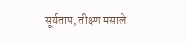सूर्यताप, तीक्ष्ण मसाले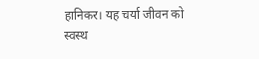हानिकर। यह चर्या जीवन को स्वस्थ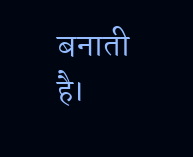बनाती है।